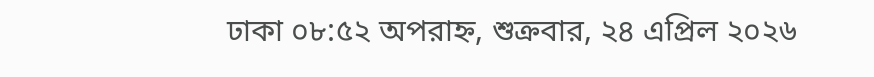ঢাকা ০৮:৫২ অপরাহ্ন, শুক্রবার, ২৪ এপ্রিল ২০২৬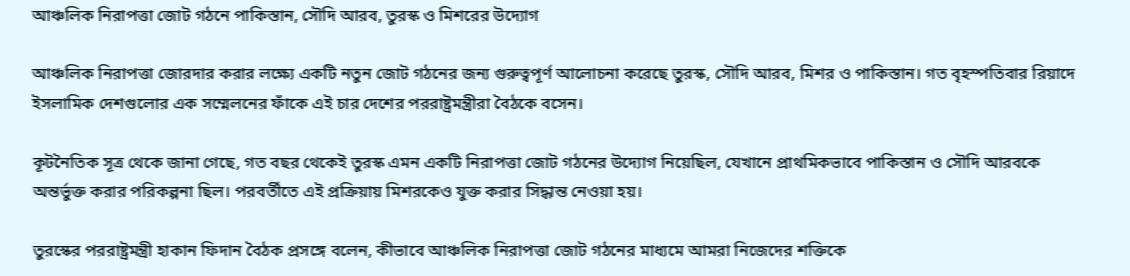আঞ্চলিক নিরাপত্তা জোট গঠনে পাকিস্তান, সৌদি আরব, তুরস্ক ও মিশরের উদ্যোগ

আঞ্চলিক নিরাপত্তা জোরদার করার লক্ষ্যে একটি নতুন জোট গঠনের জন্য গুরুত্বপূর্ণ আলোচনা করেছে তুরস্ক, সৌদি আরব, মিশর ও পাকিস্তান। গত বৃহস্পতিবার রিয়াদে ইসলামিক দেশগুলোর এক সম্মেলনের ফাঁকে এই চার দেশের পররাষ্ট্রমন্ত্রীরা বৈঠকে বসেন।

কূটনৈতিক সূত্র থেকে জানা গেছে, গত বছর থেকেই তুরস্ক এমন একটি নিরাপত্তা জোট গঠনের উদ্যোগ নিয়েছিল, যেখানে প্রাথমিকভাবে পাকিস্তান ও সৌদি আরবকে অন্তর্ভুক্ত করার পরিকল্পনা ছিল। পরবর্তীতে এই প্রক্রিয়ায় মিশরকেও যুক্ত করার সিদ্ধান্ত নেওয়া হয়।

তুরস্কের পররাষ্ট্রমন্ত্রী হাকান ফিদান বৈঠক প্রসঙ্গে বলেন, কীভাবে আঞ্চলিক নিরাপত্তা জোট গঠনের মাধ্যমে আমরা নিজেদের শক্তিকে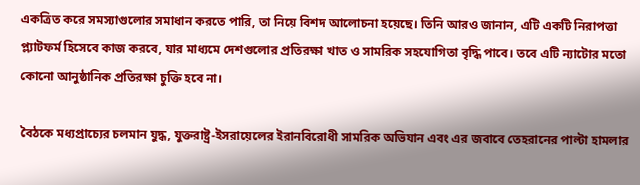একত্রিত করে সমস্যাগুলোর সমাধান করতে পারি, তা নিয়ে বিশদ আলোচনা হয়েছে। তিনি আরও জানান, এটি একটি নিরাপত্তা প্ল্যাটফর্ম হিসেবে কাজ করবে, যার মাধ্যমে দেশগুলোর প্রতিরক্ষা খাত ও সামরিক সহযোগিতা বৃদ্ধি পাবে। তবে এটি ন্যাটোর মতো কোনো আনুষ্ঠানিক প্রতিরক্ষা চুক্তি হবে না।

বৈঠকে মধ্যপ্রাচ্যের চলমান যুদ্ধ, যুক্তরাষ্ট্র-ইসরায়েলের ইরানবিরোধী সামরিক অভিযান এবং এর জবাবে তেহরানের পাল্টা হামলার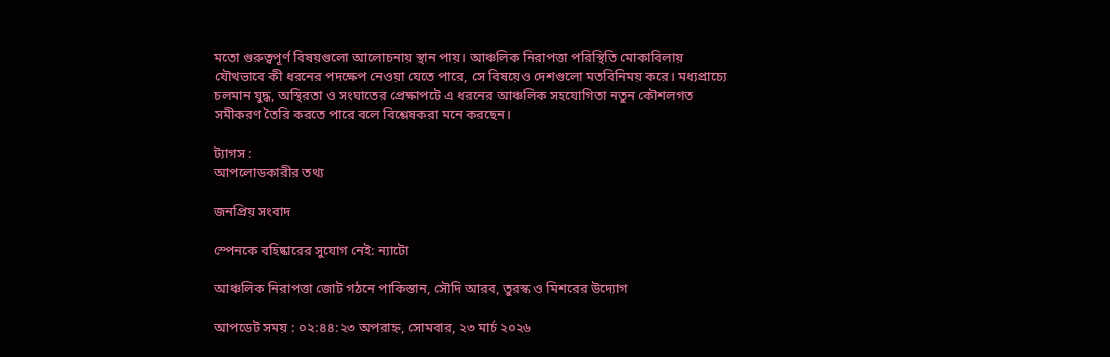মতো গুরুত্বপূর্ণ বিষয়গুলো আলোচনায় স্থান পায়। আঞ্চলিক নিরাপত্তা পরিস্থিতি মোকাবিলায় যৌথভাবে কী ধরনের পদক্ষেপ নেওয়া যেতে পারে, সে বিষয়েও দেশগুলো মতবিনিময় করে। মধ্যপ্রাচ্যে চলমান যুদ্ধ, অস্থিরতা ও সংঘাতের প্রেক্ষাপটে এ ধরনের আঞ্চলিক সহযোগিতা নতুন কৌশলগত সমীকরণ তৈরি করতে পারে বলে বিশ্লেষকরা মনে করছেন।

ট্যাগস :
আপলোডকারীর তথ্য

জনপ্রিয় সংবাদ

স্পেনকে বহিষ্কারের সুযোগ নেই: ন্যাটো

আঞ্চলিক নিরাপত্তা জোট গঠনে পাকিস্তান, সৌদি আরব, তুরস্ক ও মিশরের উদ্যোগ

আপডেট সময় : ০২:৪৪:২৩ অপরাহ্ন, সোমবার, ২৩ মার্চ ২০২৬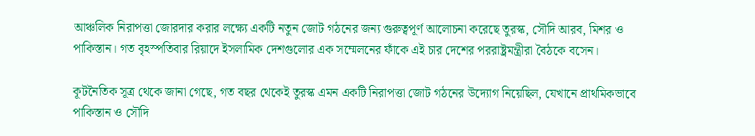আঞ্চলিক নিরাপত্তা জোরদার করার লক্ষ্যে একটি নতুন জোট গঠনের জন্য গুরুত্বপূর্ণ আলোচনা করেছে তুরস্ক, সৌদি আরব, মিশর ও পাকিস্তান। গত বৃহস্পতিবার রিয়াদে ইসলামিক দেশগুলোর এক সম্মেলনের ফাঁকে এই চার দেশের পররাষ্ট্রমন্ত্রীরা বৈঠকে বসেন।

কূটনৈতিক সূত্র থেকে জানা গেছে, গত বছর থেকেই তুরস্ক এমন একটি নিরাপত্তা জোট গঠনের উদ্যোগ নিয়েছিল, যেখানে প্রাথমিকভাবে পাকিস্তান ও সৌদি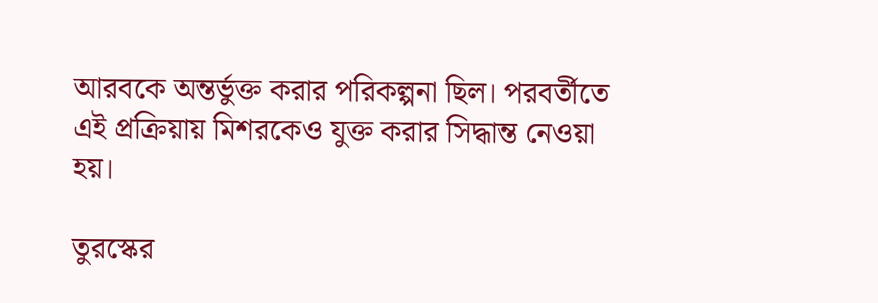আরবকে অন্তর্ভুক্ত করার পরিকল্পনা ছিল। পরবর্তীতে এই প্রক্রিয়ায় মিশরকেও যুক্ত করার সিদ্ধান্ত নেওয়া হয়।

তুরস্কের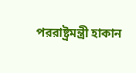পররাষ্ট্রমন্ত্রী হাকান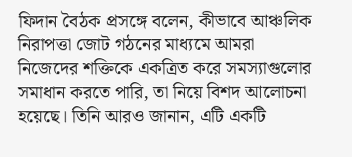ফিদান বৈঠক প্রসঙ্গে বলেন, কীভাবে আঞ্চলিক নিরাপত্তা জোট গঠনের মাধ্যমে আমরা নিজেদের শক্তিকে একত্রিত করে সমস্যাগুলোর সমাধান করতে পারি, তা নিয়ে বিশদ আলোচনা হয়েছে। তিনি আরও জানান, এটি একটি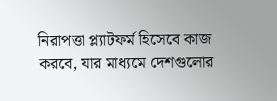নিরাপত্তা প্ল্যাটফর্ম হিসেবে কাজ করবে, যার মাধ্যমে দেশগুলোর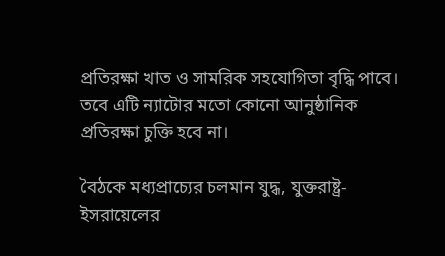প্রতিরক্ষা খাত ও সামরিক সহযোগিতা বৃদ্ধি পাবে। তবে এটি ন্যাটোর মতো কোনো আনুষ্ঠানিক প্রতিরক্ষা চুক্তি হবে না।

বৈঠকে মধ্যপ্রাচ্যের চলমান যুদ্ধ, যুক্তরাষ্ট্র-ইসরায়েলের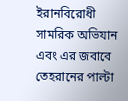ইরানবিরোধী সামরিক অভিযান এবং এর জবাবে তেহরানের পাল্টা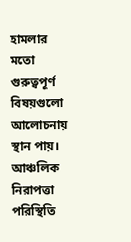হামলার মতো গুরুত্বপূর্ণ বিষয়গুলো আলোচনায় স্থান পায়। আঞ্চলিক নিরাপত্তা পরিস্থিতি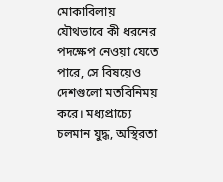মোকাবিলায় যৌথভাবে কী ধরনের পদক্ষেপ নেওয়া যেতে পারে, সে বিষয়েও দেশগুলো মতবিনিময় করে। মধ্যপ্রাচ্যে চলমান যুদ্ধ, অস্থিরতা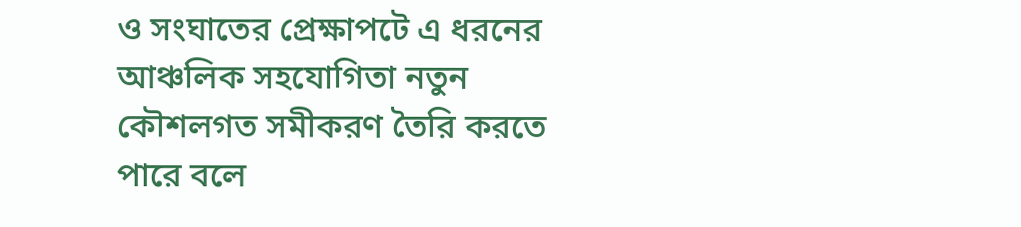ও সংঘাতের প্রেক্ষাপটে এ ধরনের আঞ্চলিক সহযোগিতা নতুন কৌশলগত সমীকরণ তৈরি করতে পারে বলে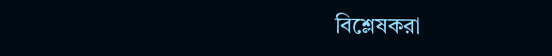বিশ্লেষকরা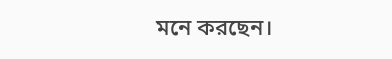মনে করছেন।